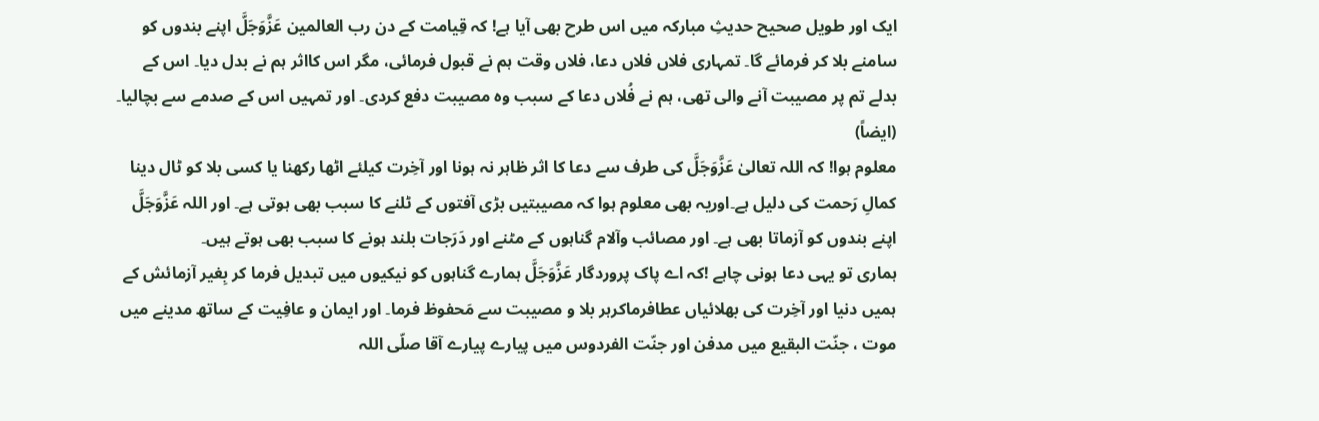ایک اور طویل صحیح حدیثِ مبارکہ میں اس طرح بھی آیا ہے! کہ قِیامت کے دن رب العالمین عَزَّوَجَلَّ اپنے بندوں کو سامنے بلا کر فرمائے گا۔ تمہاری فلاں فلاں دعا، فلاں وقت ہم نے قبول فرمائی، مگر اس کااثر ہم نے بدل دیا۔ اس کے بدلے تم پر مصیبت آنے والی تھی، ہم نے فُلاں دعا کے سبب وہ مصیبت دفع کردی۔ اور تمہیں اس کے صدمے سے بچالیا۔ (ایضاً)
معلوم ہوا! کہ اللہ تعالیٰ عَزَّوَجَلَّ کی طرف سے دعا کا اثر ظاہر نہ ہونا اور آخِرت کیلئے اٹھا رکھنا یا کسی بلا کو ٹال دینا کمالِ رَحمت کی دلیل ہے۔اوریہ بھی معلوم ہوا کہ مصیبتیں بڑی آفتوں کے ٹلنے کا سبب بھی ہوتی ہے۔ اور اللہ عَزَّوَجَلَّ اپنے بندوں کو آزماتا بھی ہے۔ اور مصائب وآلام گناہوں کے مٹنے اور دَرَجات بلند ہونے کا سبب بھی ہوتے ہیں۔
ہماری تو یہی دعا ہونی چاہے !کہ اے پاک پروردگار عَزَّوَجَلَّ ہمارے گناہوں کو نیکیوں میں تبدیل فرما کر بِغیر آزمائش کے ہمیں دنیا اور آخِرت کی بھلائیاں عطافرماکرہر بلا و مصیبت سے مَحفوظ فرما۔ اور ایمان و عافِیت کے ساتھ مدینے میں موت ، جنّت البقیع میں مدفن اور جنّت الفردوس میں پیارے پیارے آقا صلّی اللہ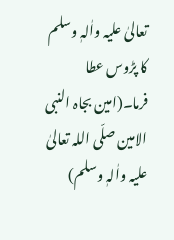تعالیٰ علیہ واٰلہٖ وسلم کا پڑوس عطا فرما۔(امین بجاہ النبی الامین صلّی اللہ تعالیٰ علیہ واٰلہٖ وسلم)